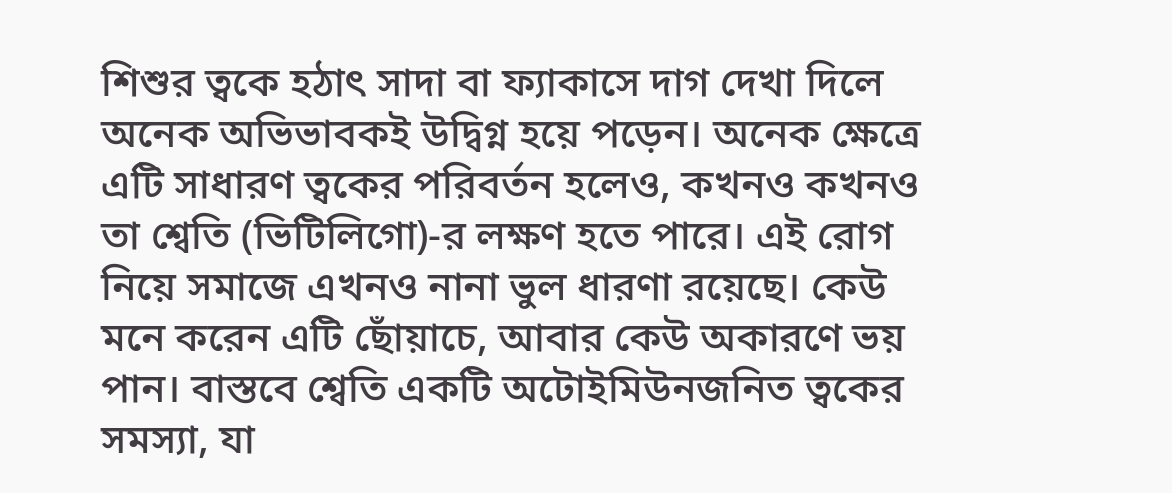শিশুর ত্বকে হঠাৎ সাদা বা ফ্যাকাসে দাগ দেখা দিলে অনেক অভিভাবকই উদ্বিগ্ন হয়ে পড়েন। অনেক ক্ষেত্রে এটি সাধারণ ত্বকের পরিবর্তন হলেও, কখনও কখনও তা শ্বেতি (ভিটিলিগো)-র লক্ষণ হতে পারে। এই রোগ নিয়ে সমাজে এখনও নানা ভুল ধারণা রয়েছে। কেউ মনে করেন এটি ছোঁয়াচে, আবার কেউ অকারণে ভয় পান। বাস্তবে শ্বেতি একটি অটোইমিউনজনিত ত্বকের সমস্যা, যা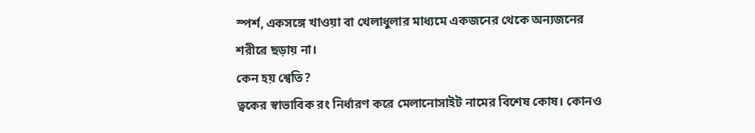স্পর্শ, একসঙ্গে খাওয়া বা খেলাধুলার মাধ্যমে একজনের থেকে অন্যজনের শরীরে ছড়ায় না।
কেন হয় শ্বেতি?
ত্বকের স্বাভাবিক রং নির্ধারণ করে মেলানোসাইট নামের বিশেষ কোষ। কোনও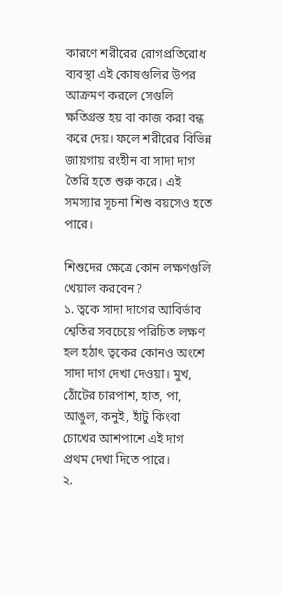কারণে শরীরের রোগপ্রতিরোধ ব্যবস্থা এই কোষগুলির উপর আক্রমণ করলে সেগুলি ক্ষতিগ্রস্ত হয় বা কাজ করা বন্ধ করে দেয়। ফলে শরীরের বিভিন্ন জায়গায় রংহীন বা সাদা দাগ তৈরি হতে শুরু করে। এই সমস্যার সূচনা শিশু বয়সেও হতে পারে।

শিশুদের ক্ষেত্রে কোন লক্ষণগুলি খেয়াল করবেন?
১. ত্বকে সাদা দাগের আবির্ভাব
শ্বেতির সবচেয়ে পরিচিত লক্ষণ হল হঠাৎ ত্বকের কোনও অংশে সাদা দাগ দেখা দেওয়া। মুখ, ঠোঁটের চারপাশ, হাত, পা, আঙুল, কনুই, হাঁটু কিংবা চোখের আশপাশে এই দাগ প্রথম দেখা দিতে পারে।
২.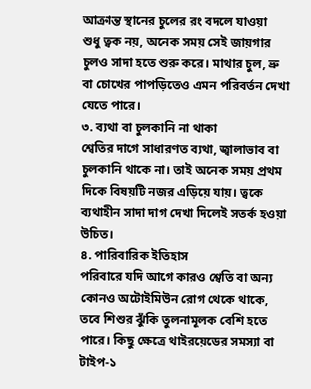আক্রান্ত স্থানের চুলের রং বদলে যাওয়া
শুধু ত্বক নয়, অনেক সময় সেই জায়গার চুলও সাদা হতে শুরু করে। মাথার চুল, ভ্রু বা চোখের পাপড়িতেও এমন পরিবর্তন দেখা যেতে পারে।
৩. ব্যথা বা চুলকানি না থাকা
শ্বেতির দাগে সাধারণত ব্যথা, জ্বালাভাব বা চুলকানি থাকে না। তাই অনেক সময় প্রথম দিকে বিষয়টি নজর এড়িয়ে যায়। ত্বকে ব্যথাহীন সাদা দাগ দেখা দিলেই সতর্ক হওয়া উচিত।
৪. পারিবারিক ইতিহাস
পরিবারে যদি আগে কারও শ্বেতি বা অন্য কোনও অটোইমিউন রোগ থেকে থাকে, তবে শিশুর ঝুঁকি তুলনামূলক বেশি হতে পারে। কিছু ক্ষেত্রে থাইরয়েডের সমস্যা বা টাইপ-১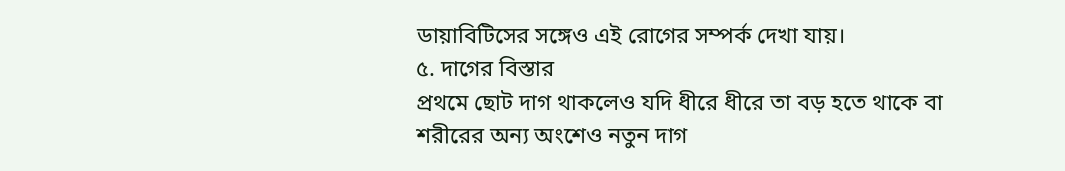ডায়াবিটিসের সঙ্গেও এই রোগের সম্পর্ক দেখা যায়।
৫. দাগের বিস্তার
প্রথমে ছোট দাগ থাকলেও যদি ধীরে ধীরে তা বড় হতে থাকে বা শরীরের অন্য অংশেও নতুন দাগ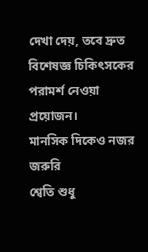দেখা দেয়, তবে দ্রুত বিশেষজ্ঞ চিকিৎসকের পরামর্শ নেওয়া প্রয়োজন।
মানসিক দিকেও নজর জরুরি
শ্বেতি শুধু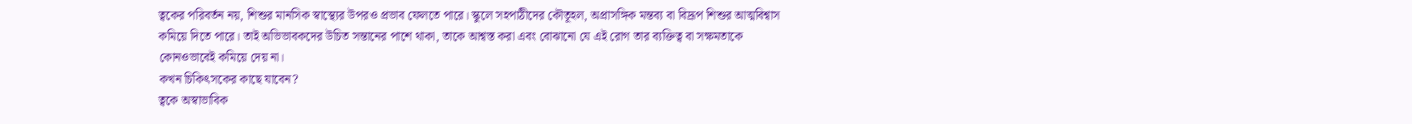ত্বকের পরিবর্তন নয়, শিশুর মানসিক স্বাস্থ্যের উপরও প্রভাব ফেলতে পারে। স্কুলে সহপাঠীদের কৌতূহল, অপ্রাসঙ্গিক মন্তব্য বা বিদ্রূপ শিশুর আত্মবিশ্বাস কমিয়ে দিতে পারে। তাই অভিভাবকদের উচিত সন্তানের পাশে থাকা, তাকে আশ্বস্ত করা এবং বোঝানো যে এই রোগ তার ব্যক্তিত্ব বা সক্ষমতাকে কোনওভাবেই কমিয়ে দেয় না।
কখন চিকিৎসকের কাছে যাবেন?
ত্বকে অস্বাভাবিক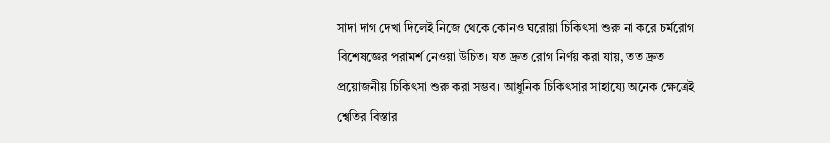সাদা দাগ দেখা দিলেই নিজে থেকে কোনও ঘরোয়া চিকিৎসা শুরু না করে চর্মরোগ বিশেষজ্ঞের পরামর্শ নেওয়া উচিত। যত দ্রুত রোগ নির্ণয় করা যায়, তত দ্রুত প্রয়োজনীয় চিকিৎসা শুরু করা সম্ভব। আধুনিক চিকিৎসার সাহায্যে অনেক ক্ষেত্রেই শ্বেতির বিস্তার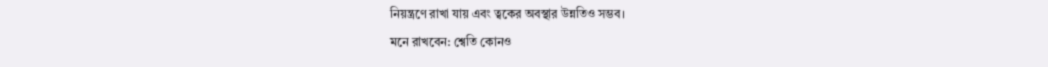নিয়ন্ত্রণে রাখা যায় এবং ত্বকের অবস্থার উন্নতিও সম্ভব।
মনে রাখবেন: শ্বেতি কোনও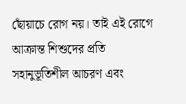ছোঁয়াচে রোগ নয়। তাই এই রোগে আক্রান্ত শিশুদের প্রতি সহানুভূতিশীল আচরণ এবং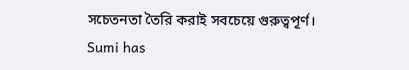সচেতনতা তৈরি করাই সবচেয়ে গুরুত্বপূর্ণ।
Sumi has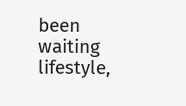been waiting lifestyle,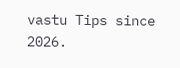vastu Tips since 2026.